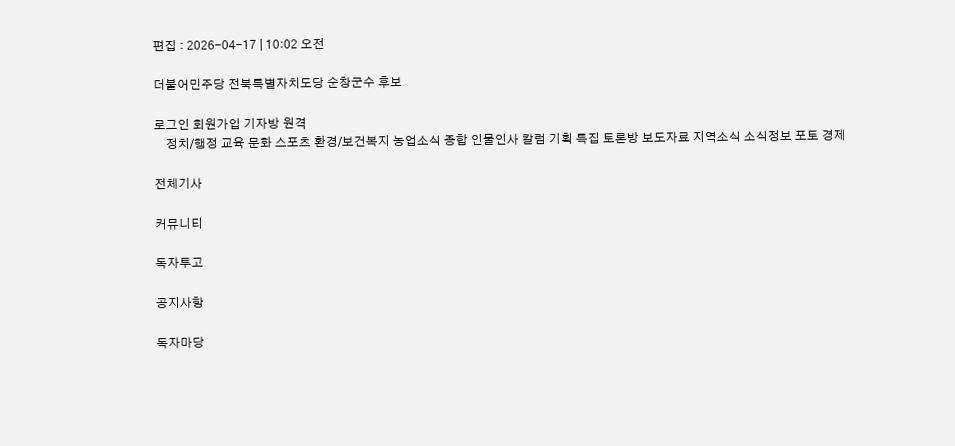편집 : 2026-04-17 | 10:02 오전

더불어민주당 전북특별자치도당 순창군수 후보

로그인 회원가입 기자방 원격
    정치/행정 교육 문화 스포츠 환경/보건복지 농업소식 종합 인물인사 칼럼 기획 특집 토론방 보도자료 지역소식 소식정보 포토 경제

전체기사

커뮤니티

독자투고

공지사항

독자마당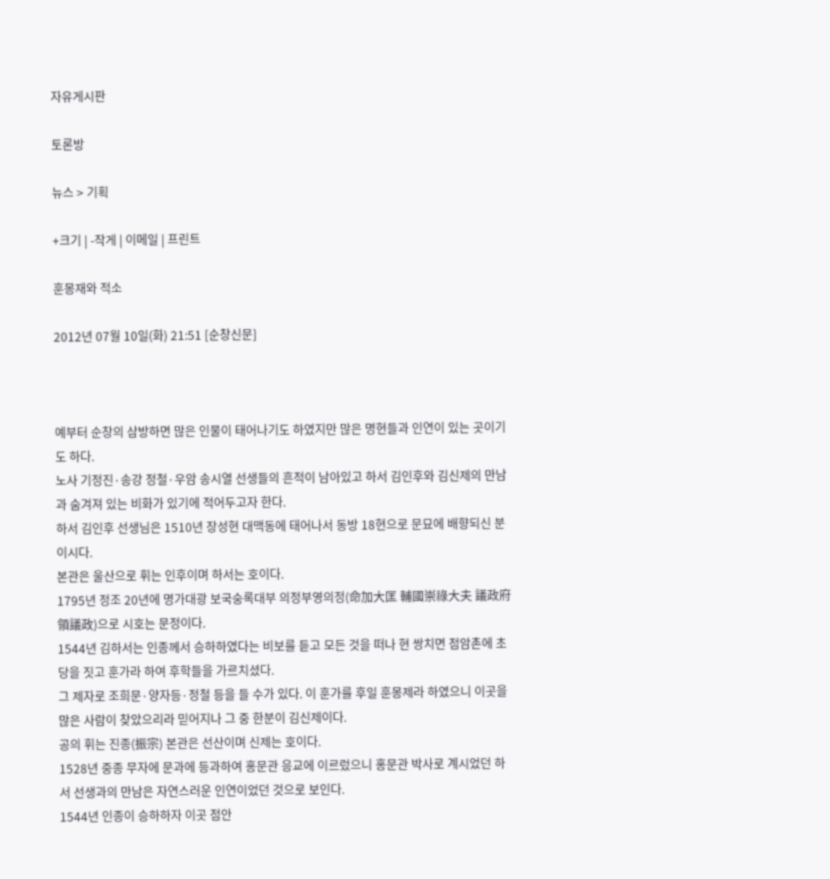자유게시판

토론방

뉴스 > 기획

+크기 | -작게 | 이메일 | 프린트

훈몽재와 적소

2012년 07월 10일(화) 21:51 [순창신문]



예부터 순창의 삼방하면 많은 인물이 태어나기도 하였지만 많은 명현들과 인연이 있는 곳이기도 하다.
노사 기정진·송강 정철·우암 송시열 선생들의 흔적이 남아있고 하서 김인후와 김신제의 만남과 숨겨져 있는 비화가 있기에 적어두고자 한다.
하서 김인후 선생님은 1510년 장성현 대맥동에 태어나서 동방 18현으로 문묘에 배향되신 분이시다.
본관은 울산으로 휘는 인후이며 하서는 호이다.
1795년 정조 20년에 명가대광 보국숭록대부 의정부영의정(命加大匡 輔國崇祿大夫 議政府領議政)으로 시호는 문정이다.
1544년 김하서는 인종께서 승하하였다는 비보를 듣고 모든 것을 떠나 현 쌍치면 점암촌에 초당을 짓고 훈가라 하여 후학들을 가르치셨다.
그 제자로 조희문·양자등·정철 등을 들 수가 있다. 이 훈가를 후일 훈몽제라 하였으니 이곳을 많은 사람이 찾았으리라 믿어지나 그 중 한분이 김신제이다.
공의 휘는 진종(振宗) 본관은 선산이며 신제는 호이다.
1528년 중종 무자에 문과에 등과하여 홍문관 응교에 이르렀으니 홍문관 박사로 계시었던 하서 선생과의 만남은 자연스러운 인연이었던 것으로 보인다.
1544년 인종이 승하하자 이곳 점안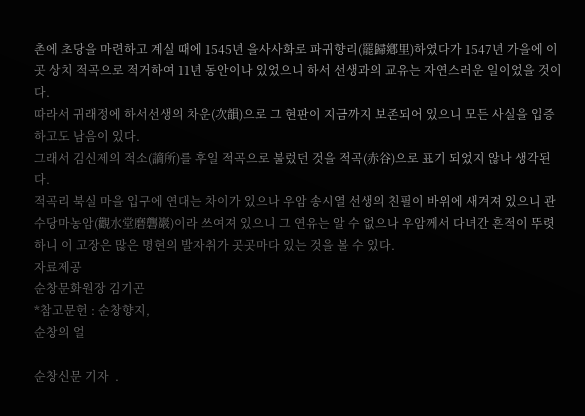촌에 초당을 마련하고 계실 때에 1545년 을사사화로 파귀향리(罷歸鄕里)하였다가 1547년 가을에 이곳 상치 적곡으로 적거하여 11년 동안이나 있었으니 하서 선생과의 교유는 자연스러운 일이었을 것이다.
따라서 귀래정에 하서선생의 차운(次韻)으로 그 현판이 지금까지 보존되어 있으니 모든 사실을 입증하고도 남음이 있다.
그래서 김신제의 적소(謫所)를 후일 적곡으로 불렀던 것을 적곡(赤谷)으로 표기 되었지 않나 생각된다.
적곡리 북실 마을 입구에 연대는 차이가 있으나 우암 송시열 선생의 친필이 바위에 새겨져 있으니 관수당마농암(觀水堂磨礱巖)이라 쓰여져 있으니 그 연유는 알 수 없으나 우암께서 다녀간 흔적이 뚜렷하니 이 고장은 많은 명현의 발자취가 곳곳마다 있는 것을 볼 수 있다.
자료제공
순창문화원장 김기곤
*참고문헌 : 순창향지,
순창의 얼

순창신문 기자  .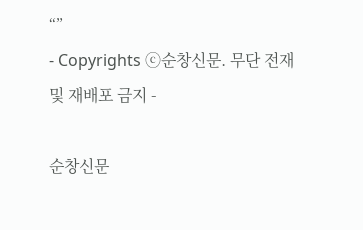“”
- Copyrights ⓒ순창신문. 무단 전재 및 재배포 금지 -

순창신문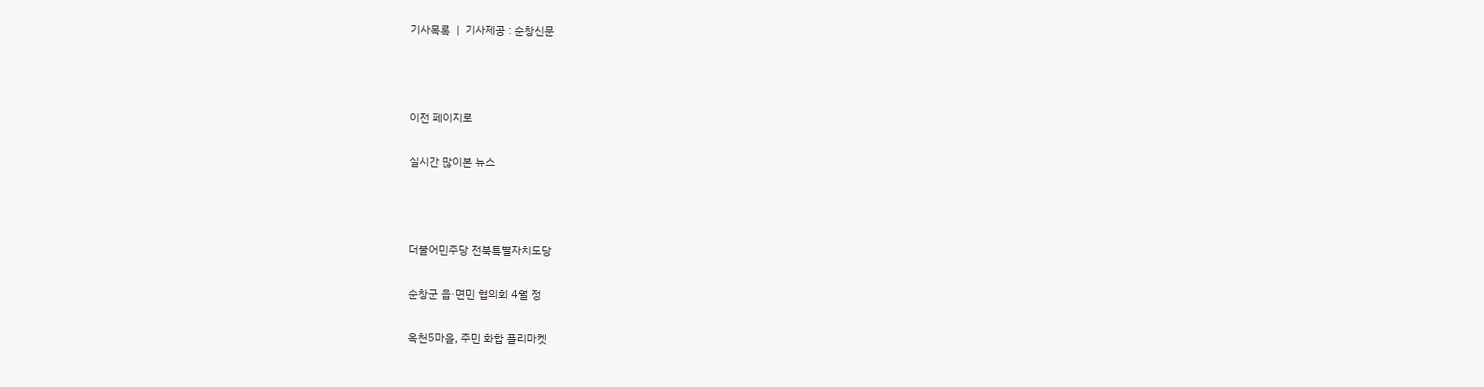기사목록  |  기사제공 : 순창신문



이전 페이지로

실시간 많이본 뉴스



더불어민주당 전북특별자치도당

순창군 읍·면민 협의회 4월 정

옥천5마을, 주민 화합 플리마켓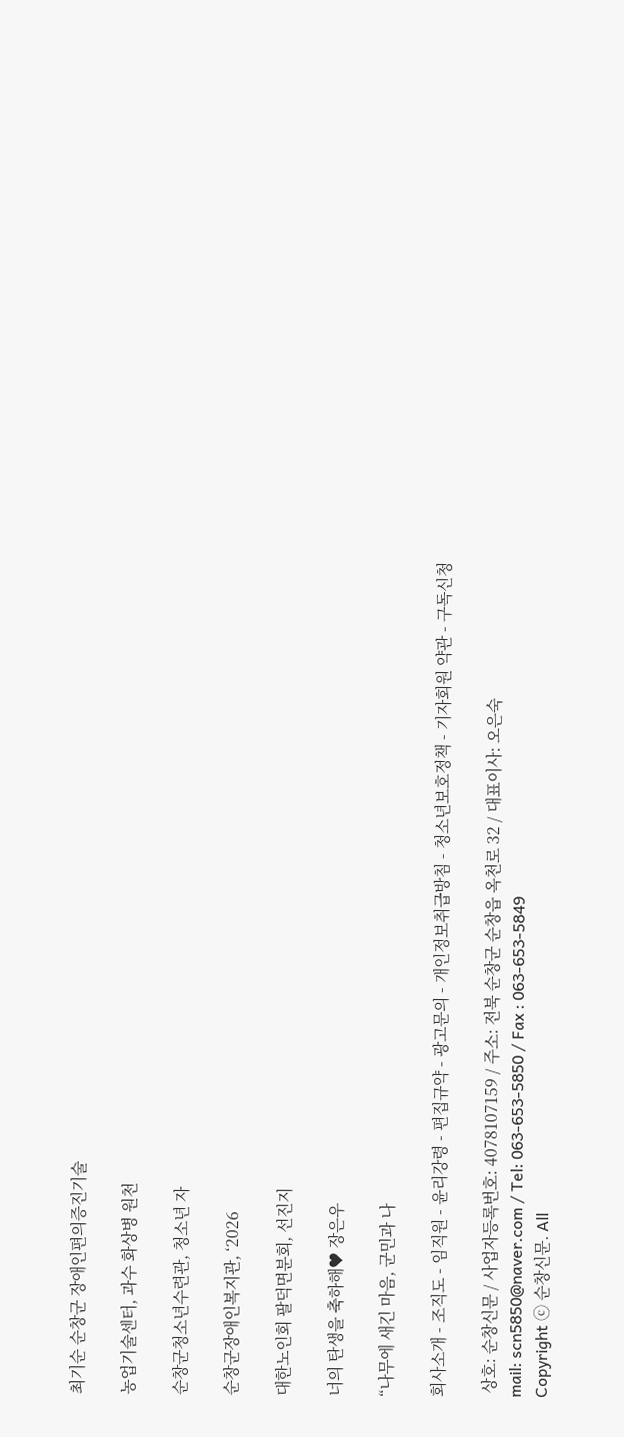최기순 순창군 장애인편의증진기술

농업기술센터, 과수 화상병 원천

순창군청소년수련관, 청소년 자

순창군장애인복지관, ‘2026

대한노인회 팔덕면분회, 선진지

너의 탄생을 축하해♥ 장은우

“나무에 새긴 마음, 군민과 나

회사소개 - 조직도 - 임직원 - 윤리강령 - 편집규약 - 광고문의 - 개인정보취급방침 - 청소년보호정책 - 기자회원 약관 - 구독신청

 상호: 순창신문 / 사업자등록번호: 4078107159 / 주소: 전북 순창군 순창읍 옥천로 32 / 대표이사: 오은숙
mail: scn5850@naver.com / Tel: 063-653-5850 / Fax : 063-653-5849
Copyright ⓒ 순창신문. All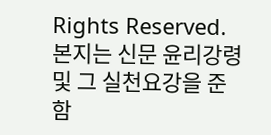Rights Reserved. 본지는 신문 윤리강령 및 그 실천요강을 준함